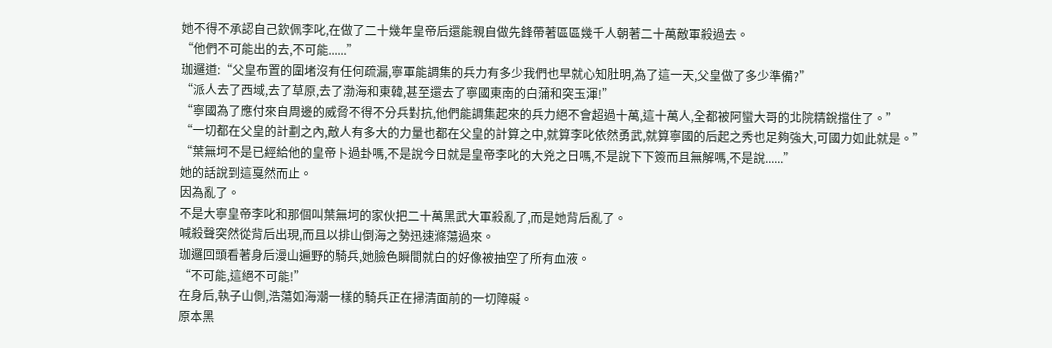她不得不承認自己欽佩李叱,在做了二十幾年皇帝后還能親自做先鋒帶著區區幾千人朝著二十萬敵軍殺過去。
“他們不可能出的去,不可能......”
珈邏道:“父皇布置的圍堵沒有任何疏漏,寧軍能調集的兵力有多少我們也早就心知肚明,為了這一天,父皇做了多少準備?”
“派人去了西域,去了草原,去了渤海和東韓,甚至還去了寧國東南的白蒲和突玉渾!”
“寧國為了應付來自周邊的威脅不得不分兵對抗,他們能調集起來的兵力絕不會超過十萬,這十萬人,全都被阿蠻大哥的北院精銳擋住了。”
“一切都在父皇的計劃之內,敵人有多大的力量也都在父皇的計算之中,就算李叱依然勇武,就算寧國的后起之秀也足夠強大,可國力如此就是。”
“葉無坷不是已經給他的皇帝卜過卦嗎,不是說今日就是皇帝李叱的大兇之日嗎,不是說下下簽而且無解嗎,不是說......”
她的話說到這戛然而止。
因為亂了。
不是大寧皇帝李叱和那個叫葉無坷的家伙把二十萬黑武大軍殺亂了,而是她背后亂了。
喊殺聲突然從背后出現,而且以排山倒海之勢迅速滌蕩過來。
珈邏回頭看著身后漫山遍野的騎兵,她臉色瞬間就白的好像被抽空了所有血液。
“不可能,這絕不可能!”
在身后,執子山側,浩蕩如海潮一樣的騎兵正在掃清面前的一切障礙。
原本黑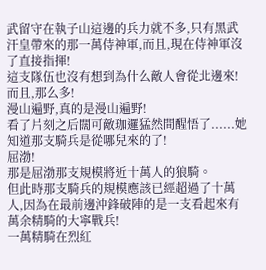武留守在執子山這邊的兵力就不多,只有黑武汗皇帶來的那一萬侍神軍,而且,現在侍神軍沒了直接指揮!
這支隊伍也沒有想到為什么敵人會從北邊來!
而且,那么多!
漫山遍野,真的是漫山遍野!
看了片刻之后闊可敵珈邏猛然間醒悟了......她知道那支騎兵是從哪兒來的了!
屈渤!
那是屈渤那支規模將近十萬人的狼騎。
但此時那支騎兵的規模應該已經超過了十萬人,因為在最前邊沖鋒破陣的是一支看起來有萬余精騎的大寧戰兵!
一萬精騎在烈紅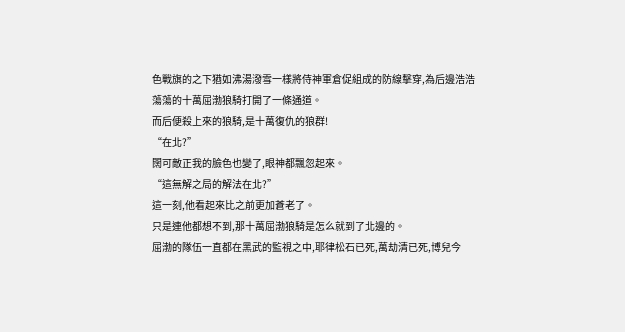色戰旗的之下猶如沸湯潑雪一樣將侍神軍倉促組成的防線擊穿,為后邊浩浩蕩蕩的十萬屈渤狼騎打開了一條通道。
而后便殺上來的狼騎,是十萬復仇的狼群!
“在北?”
闊可敵正我的臉色也變了,眼神都飄忽起來。
“這無解之局的解法在北?”
這一刻,他看起來比之前更加蒼老了。
只是連他都想不到,那十萬屈渤狼騎是怎么就到了北邊的。
屈渤的隊伍一直都在黑武的監視之中,耶律松石已死,萬劫清已死,博兒今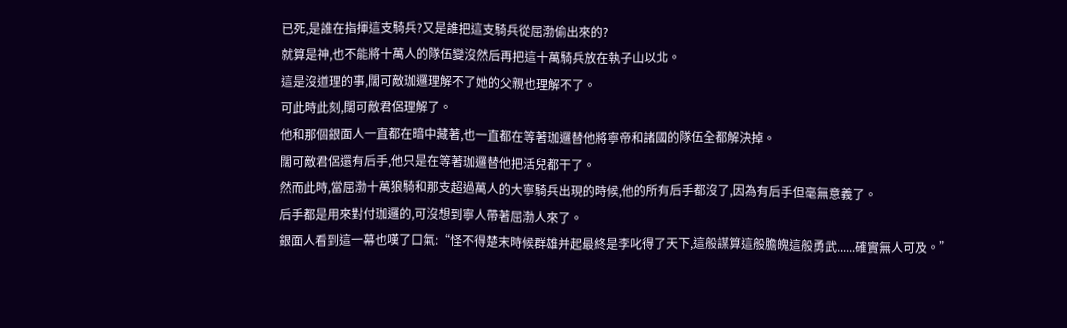已死,是誰在指揮這支騎兵?又是誰把這支騎兵從屈渤偷出來的?
就算是神,也不能將十萬人的隊伍變沒然后再把這十萬騎兵放在執子山以北。
這是沒道理的事,闊可敵珈邏理解不了她的父親也理解不了。
可此時此刻,闊可敵君侶理解了。
他和那個銀面人一直都在暗中藏著,也一直都在等著珈邏替他將寧帝和諸國的隊伍全都解決掉。
闊可敵君侶還有后手,他只是在等著珈邏替他把活兒都干了。
然而此時,當屈渤十萬狼騎和那支超過萬人的大寧騎兵出現的時候,他的所有后手都沒了,因為有后手但毫無意義了。
后手都是用來對付珈邏的,可沒想到寧人帶著屈渤人來了。
銀面人看到這一幕也嘆了口氣:“怪不得楚末時候群雄并起最終是李叱得了天下,這般謀算這般膽魄這般勇武......確實無人可及。”